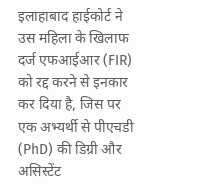इलाहाबाद हाईकोर्ट ने उस महिला के खिलाफ दर्ज एफआईआर (FIR) को रद्द करने से इनकार कर दिया है, जिस पर एक अभ्यर्थी से पीएचडी (PhD) की डिग्री और असिस्टेंट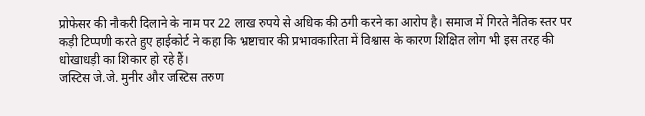प्रोफेसर की नौकरी दिलाने के नाम पर 22 लाख रुपये से अधिक की ठगी करने का आरोप है। समाज में गिरते नैतिक स्तर पर कड़ी टिप्पणी करते हुए हाईकोर्ट ने कहा कि भ्रष्टाचार की प्रभावकारिता में विश्वास के कारण शिक्षित लोग भी इस तरह की धोखाधड़ी का शिकार हो रहे हैं।
जस्टिस जे.जे. मुनीर और जस्टिस तरुण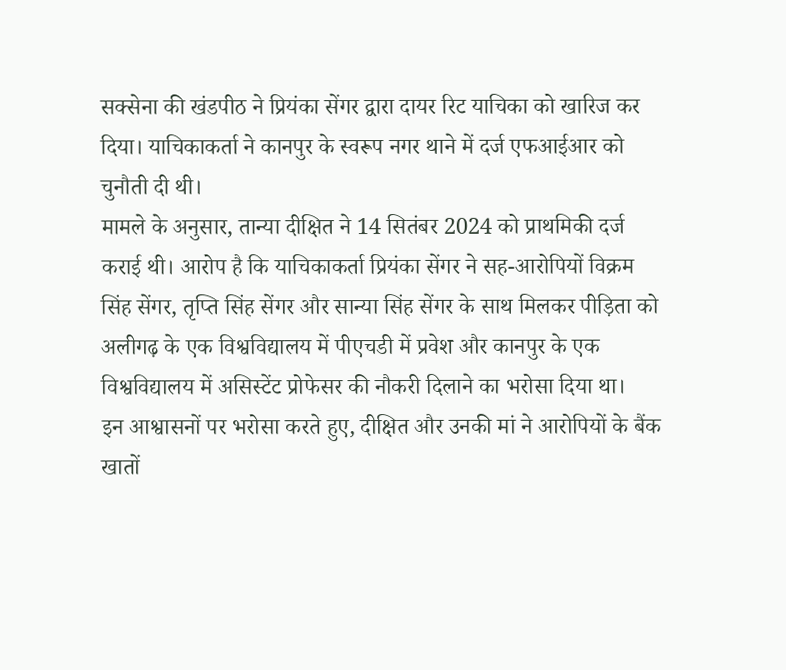सक्सेना की खंडपीठ ने प्रियंका सेंगर द्वारा दायर रिट याचिका को खारिज कर दिया। याचिकाकर्ता ने कानपुर के स्वरूप नगर थाने में दर्ज एफआईआर को चुनौती दी थी।
मामले के अनुसार, तान्या दीक्षित ने 14 सितंबर 2024 को प्राथमिकी दर्ज कराई थी। आरोप है कि याचिकाकर्ता प्रियंका सेंगर ने सह-आरोपियों विक्रम सिंह सेंगर, तृप्ति सिंह सेंगर और सान्या सिंह सेंगर के साथ मिलकर पीड़िता को अलीगढ़ के एक विश्वविद्यालय में पीएचडी में प्रवेश और कानपुर के एक विश्वविद्यालय में असिस्टेंट प्रोफेसर की नौकरी दिलाने का भरोसा दिया था।
इन आश्वासनों पर भरोसा करते हुए, दीक्षित और उनकी मां ने आरोपियों के बैंक खातों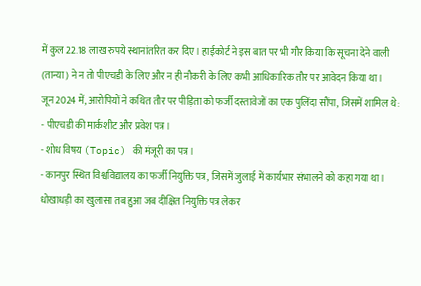में कुल 22.18 लाख रुपये स्थानांतरित कर दिए। हाईकोर्ट ने इस बात पर भी गौर किया कि सूचना देने वाली (तान्या) ने न तो पीएचडी के लिए और न ही नौकरी के लिए कभी आधिकारिक तौर पर आवेदन किया था।
जून 2024 में, आरोपियों ने कथित तौर पर पीड़िता को फर्जी दस्तावेजों का एक पुलिंदा सौंपा, जिसमें शामिल थे:
- पीएचडी की मार्कशीट और प्रवेश पत्र।
- शोध विषय (Topic) की मंजूरी का पत्र।
- कानपुर स्थित विश्वविद्यालय का फर्जी नियुक्ति पत्र, जिसमें जुलाई में कार्यभार संभालने को कहा गया था।
धोखाधड़ी का खुलासा तब हुआ जब दीक्षित नियुक्ति पत्र लेकर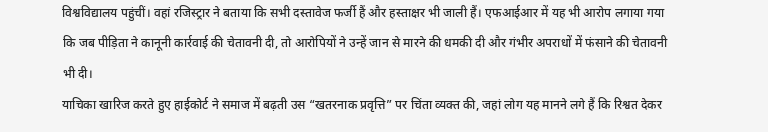विश्वविद्यालय पहुंचीं। वहां रजिस्ट्रार ने बताया कि सभी दस्तावेज फर्जी हैं और हस्ताक्षर भी जाली हैं। एफआईआर में यह भी आरोप लगाया गया कि जब पीड़िता ने कानूनी कार्रवाई की चेतावनी दी, तो आरोपियों ने उन्हें जान से मारने की धमकी दी और गंभीर अपराधों में फंसाने की चेतावनी भी दी।
याचिका खारिज करते हुए हाईकोर्ट ने समाज में बढ़ती उस “खतरनाक प्रवृत्ति” पर चिंता व्यक्त की, जहां लोग यह मानने लगे हैं कि रिश्वत देकर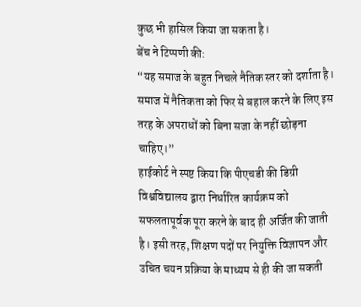कुछ भी हासिल किया जा सकता है।
बेंच ने टिप्पणी की:
“यह समाज के बहुत निचले नैतिक स्तर को दर्शाता है। समाज में नैतिकता को फिर से बहाल करने के लिए इस तरह के अपराधों को बिना सजा के नहीं छोड़ना चाहिए।”
हाईकोर्ट ने स्पष्ट किया कि पीएचडी की डिग्री विश्वविद्यालय द्वारा निर्धारित कार्यक्रम को सफलतापूर्वक पूरा करने के बाद ही अर्जित की जाती है। इसी तरह, शिक्षण पदों पर नियुक्ति विज्ञापन और उचित चयन प्रक्रिया के माध्यम से ही की जा सकती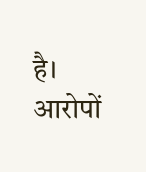है।
आरोपों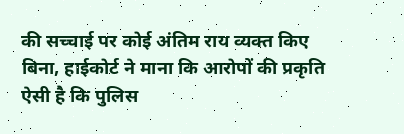की सच्चाई पर कोई अंतिम राय व्यक्त किए बिना, हाईकोर्ट ने माना कि आरोपों की प्रकृति ऐसी है कि पुलिस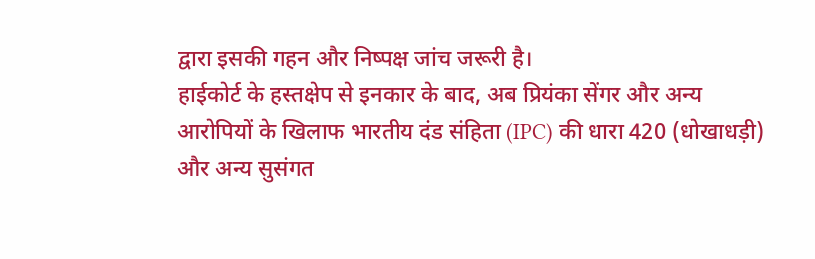द्वारा इसकी गहन और निष्पक्ष जांच जरूरी है।
हाईकोर्ट के हस्तक्षेप से इनकार के बाद, अब प्रियंका सेंगर और अन्य आरोपियों के खिलाफ भारतीय दंड संहिता (IPC) की धारा 420 (धोखाधड़ी) और अन्य सुसंगत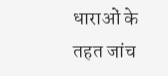धाराओं के तहत जांच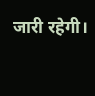जारी रहेगी।